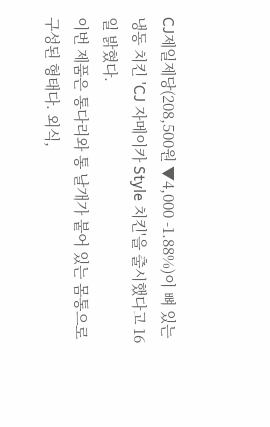CJ제일제당(208,500원 ▼4,000 -1.88%)이 뼈 있는 냉동 치킨 'CJ 자메이카 Style 치킨'을 출시했다고 16일 밝혔다.
이번 제품은 통다리와 통 날개가 붙어 있는 몸통으로 구성된 형태다. 외식,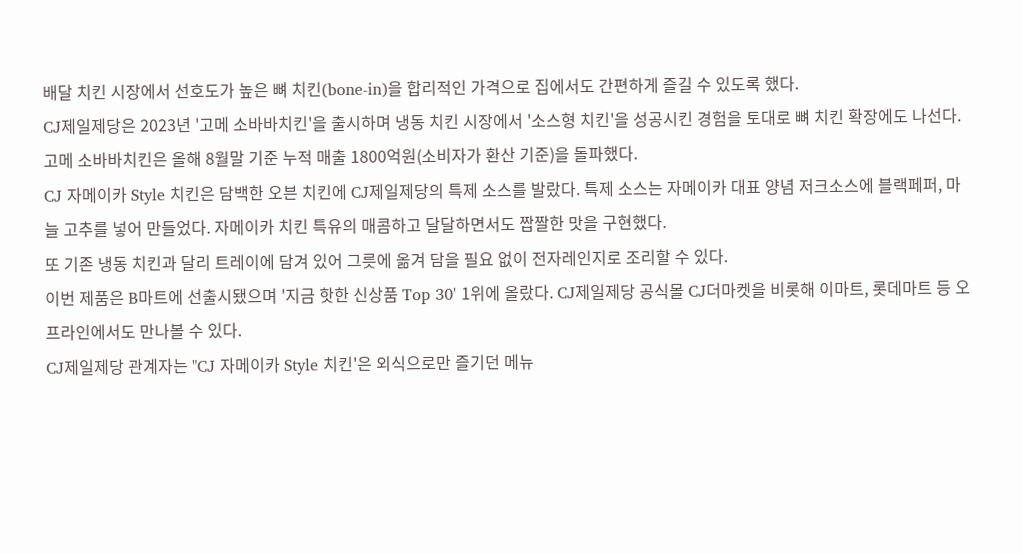배달 치킨 시장에서 선호도가 높은 뼈 치킨(bone-in)을 합리적인 가격으로 집에서도 간편하게 즐길 수 있도록 했다.
CJ제일제당은 2023년 '고메 소바바치킨'을 출시하며 냉동 치킨 시장에서 '소스형 치킨'을 성공시킨 경험을 토대로 뼈 치킨 확장에도 나선다. 고메 소바바치킨은 올해 8월말 기준 누적 매출 1800억원(소비자가 환산 기준)을 돌파했다.
CJ 자메이카 Style 치킨은 담백한 오븐 치킨에 CJ제일제당의 특제 소스를 발랐다. 특제 소스는 자메이카 대표 양념 저크소스에 블랙페퍼, 마늘 고추를 넣어 만들었다. 자메이카 치킨 특유의 매콤하고 달달하면서도 짭짤한 맛을 구현했다.
또 기존 냉동 치킨과 달리 트레이에 담겨 있어 그릇에 옮겨 담을 필요 없이 전자레인지로 조리할 수 있다.
이번 제품은 B마트에 선출시됐으며 '지금 핫한 신상품 Top 30' 1위에 올랐다. CJ제일제당 공식몰 CJ더마켓을 비롯해 이마트, 롯데마트 등 오프라인에서도 만나볼 수 있다.
CJ제일제당 관계자는 "CJ 자메이카 Style 치킨'은 외식으로만 즐기던 메뉴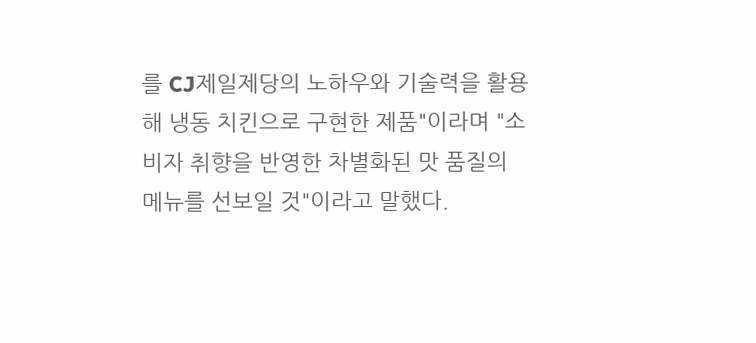를 CJ제일제당의 노하우와 기술력을 활용해 냉동 치킨으로 구현한 제품"이라며 "소비자 취향을 반영한 차별화된 맛 품질의 메뉴를 선보일 것"이라고 말했다.